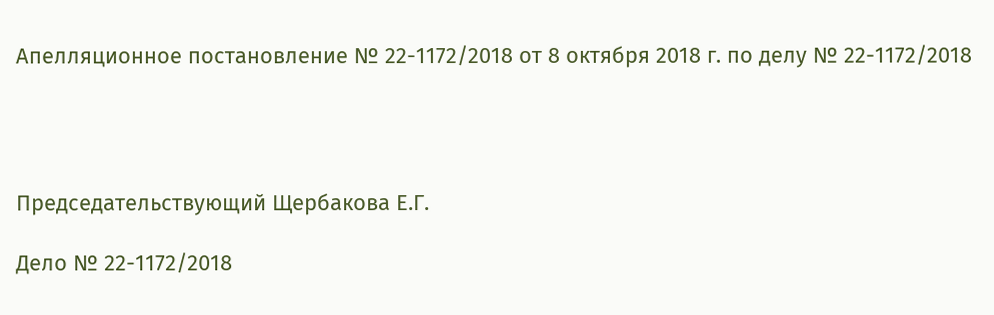Апелляционное постановление № 22-1172/2018 от 8 октября 2018 г. по делу № 22-1172/2018




Председательствующий Щербакова Е.Г.

Дело № 22-1172/2018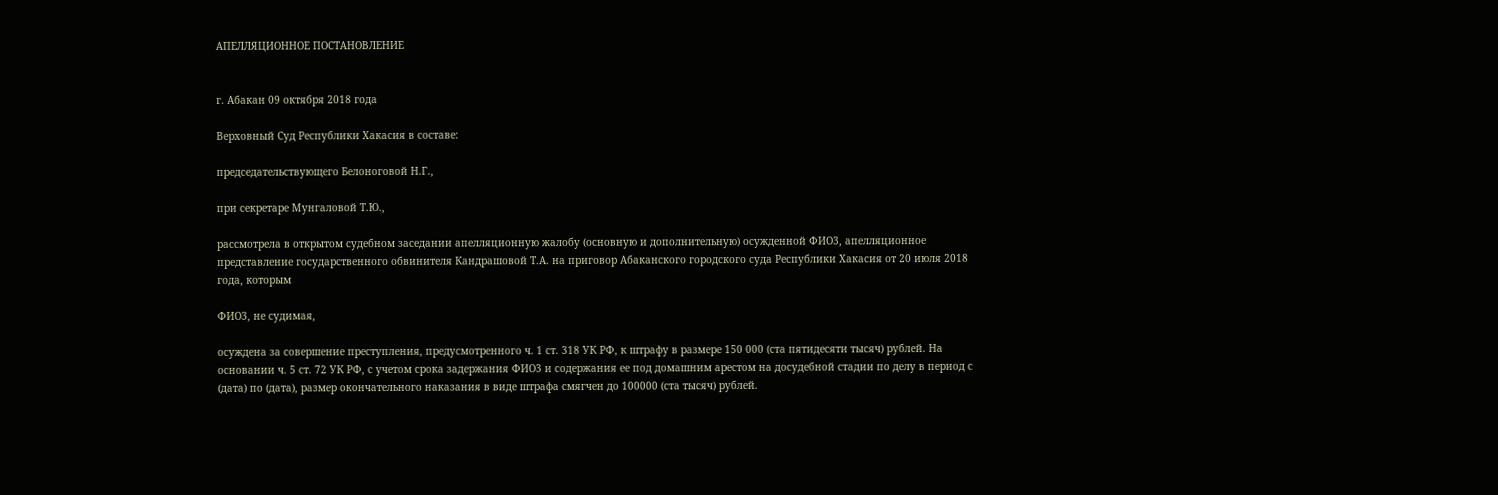АПЕЛЛЯЦИОННОЕ ПОСТАНОВЛЕНИЕ


г. Абакан 09 октября 2018 года

Верховный Суд Республики Хакасия в составе:

председательствующего Белоноговой Н.Г.,

при секретаре Мунгаловой Т.Ю.,

рассмотрела в открытом судебном заседании апелляционную жалобу (основную и дополнительную) осужденной ФИО3, апелляционное представление государственного обвинителя Кандрашовой Т.А. на приговор Абаканского городского суда Республики Хакасия от 20 июля 2018 года, которым

ФИО3, не судимая,

осуждена за совершение преступления, предусмотренного ч. 1 ст. 318 УК РФ, к штрафу в размере 150 000 (ста пятидесяти тысяч) рублей. На основании ч. 5 ст. 72 УК РФ, с учетом срока задержания ФИО3 и содержания ее под домашним арестом на досудебной стадии по делу в период с (дата) по (дата), размер окончательного наказания в виде штрафа смягчен до 100000 (ста тысяч) рублей.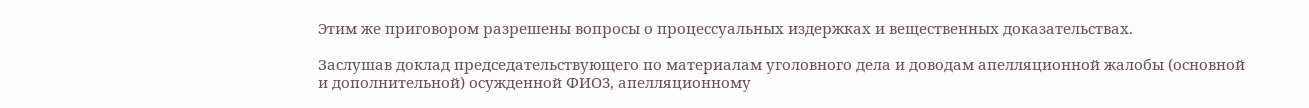Этим же приговором разрешены вопросы о процессуальных издержках и вещественных доказательствах.

Заслушав доклад председательствующего по материалам уголовного дела и доводам апелляционной жалобы (основной и дополнительной) осужденной ФИО3, апелляционному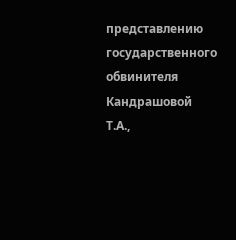представлению государственного обвинителя Кандрашовой Т.А.,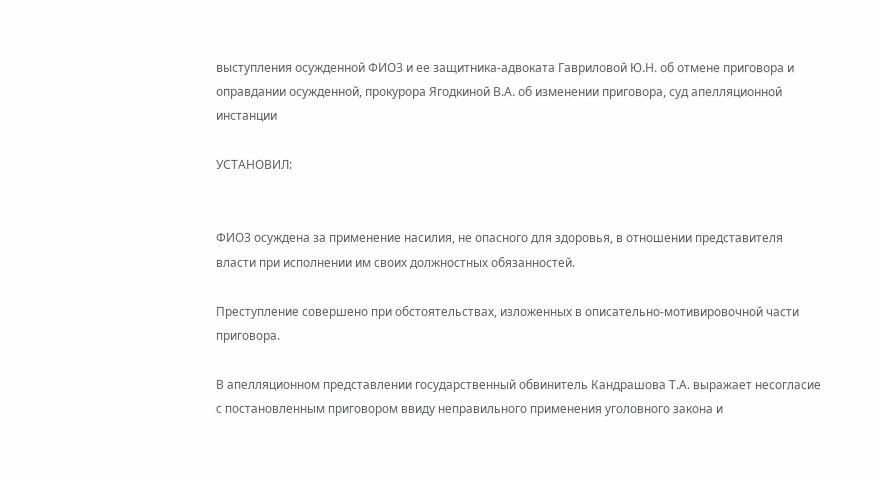выступления осужденной ФИО3 и ее защитника-адвоката Гавриловой Ю.Н. об отмене приговора и оправдании осужденной, прокурора Ягодкиной В.А. об изменении приговора, суд апелляционной инстанции

УСТАНОВИЛ:


ФИО3 осуждена за применение насилия, не опасного для здоровья, в отношении представителя власти при исполнении им своих должностных обязанностей.

Преступление совершено при обстоятельствах, изложенных в описательно-мотивировочной части приговора.

В апелляционном представлении государственный обвинитель Кандрашова Т.А. выражает несогласие с постановленным приговором ввиду неправильного применения уголовного закона и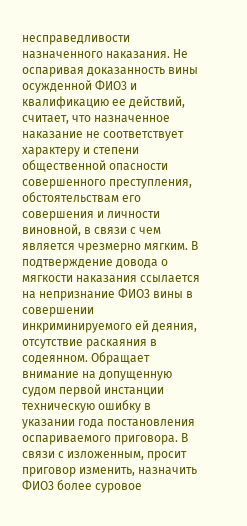несправедливости назначенного наказания. Не оспаривая доказанность вины осужденной ФИО3 и квалификацию ее действий, считает, что назначенное наказание не соответствует характеру и степени общественной опасности совершенного преступления, обстоятельствам его совершения и личности виновной, в связи с чем является чрезмерно мягким. В подтверждение довода о мягкости наказания ссылается на непризнание ФИО3 вины в совершении инкриминируемого ей деяния, отсутствие раскаяния в содеянном. Обращает внимание на допущенную судом первой инстанции техническую ошибку в указании года постановления оспариваемого приговора. В связи с изложенным, просит приговор изменить, назначить ФИО3 более суровое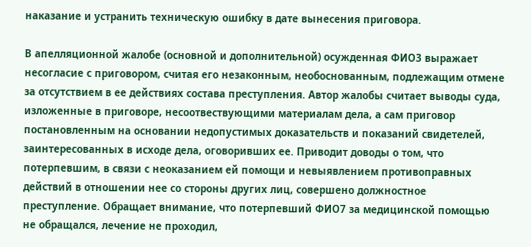наказание и устранить техническую ошибку в дате вынесения приговора.

В апелляционной жалобе (основной и дополнительной) осужденная ФИО3 выражает несогласие с приговором, считая его незаконным, необоснованным, подлежащим отмене за отсутствием в ее действиях состава преступления. Автор жалобы считает выводы суда, изложенные в приговоре, несоотвествующими материалам дела, а сам приговор постановленным на основании недопустимых доказательств и показаний свидетелей, заинтересованных в исходе дела, оговоривших ее. Приводит доводы о том, что потерпевшим, в связи с неоказанием ей помощи и невыявлением противоправных действий в отношении нее со стороны других лиц, совершено должностное преступление. Обращает внимание, что потерпевший ФИО7 за медицинской помощью не обращался, лечение не проходил,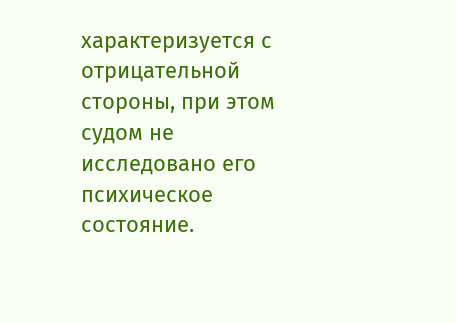характеризуется с отрицательной стороны, при этом судом не исследовано его психическое состояние.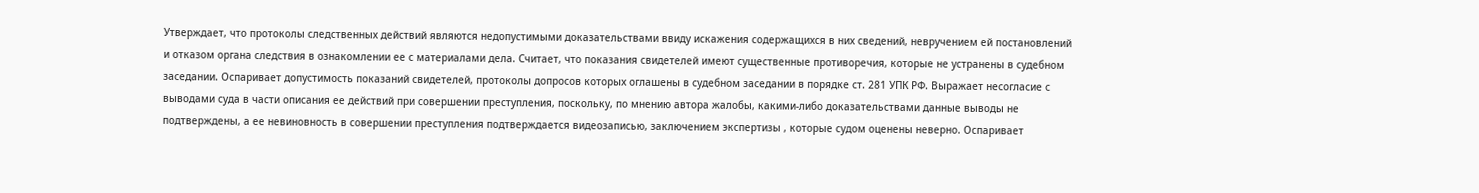Утверждает, что протоколы следственных действий являются недопустимыми доказательствами ввиду искажения содержащихся в них сведений, невручением ей постановлений и отказом органа следствия в ознакомлении ее с материалами дела. Считает, что показания свидетелей имеют существенные противоречия, которые не устранены в судебном заседании. Оспаривает допустимость показаний свидетелей, протоколы допросов которых оглашены в судебном заседании в порядке ст. 281 УПК РФ. Выражает несогласие с выводами суда в части описания ее действий при совершении преступления, поскольку, по мнению автора жалобы, какими-либо доказательствами данные выводы не подтверждены, а ее невиновность в совершении преступления подтверждается видеозаписью, заключением экспертизы , которые судом оценены неверно. Оспаривает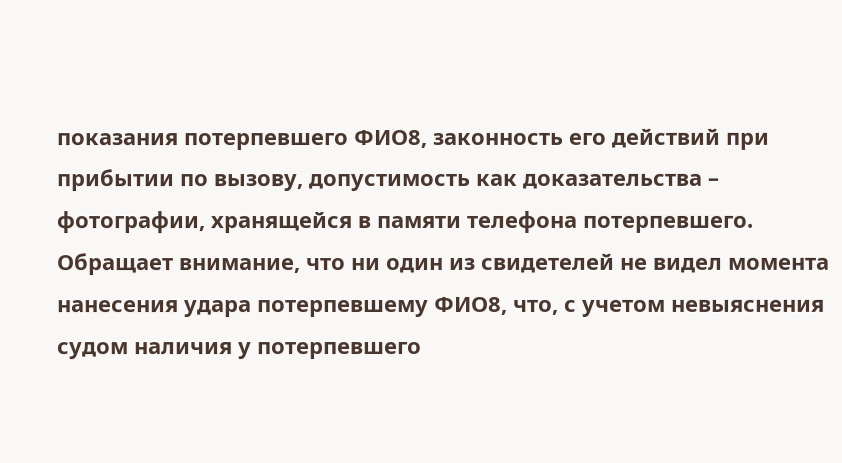показания потерпевшего ФИО8, законность его действий при прибытии по вызову, допустимость как доказательства – фотографии, хранящейся в памяти телефона потерпевшего. Обращает внимание, что ни один из свидетелей не видел момента нанесения удара потерпевшему ФИО8, что, с учетом невыяснения судом наличия у потерпевшего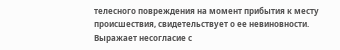телесного повреждения на момент прибытия к месту происшествия, свидетельствует о ее невиновности. Выражает несогласие с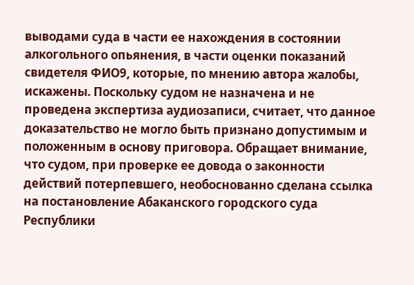выводами суда в части ее нахождения в состоянии алкогольного опьянения, в части оценки показаний свидетеля ФИО9, которые, по мнению автора жалобы, искажены. Поскольку судом не назначена и не проведена экспертиза аудиозаписи, считает, что данное доказательство не могло быть признано допустимым и положенным в основу приговора. Обращает внимание, что судом, при проверке ее довода о законности действий потерпевшего, необоснованно сделана ссылка на постановление Абаканского городского суда Республики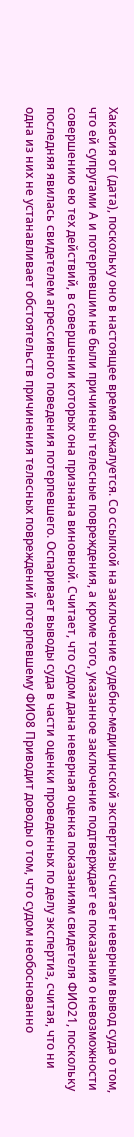Хакасия от (дата), поскольку оно в настоящее время обжалуется. Со ссылкой на заключение судебно-медицинской экспертизы считает неверным вывод суда о том, что ей супругами А и потерпевшим не были причинены телесные повреждения, а кроме того, указанное заключение подтверждает ее показания о невозможности совершению ею тех действий, в совершении которых она признана виновной. Считает, что судом дана неверная оценка показаниям свидетеля ФИО21, поскольку последняя явилась свидетелем агрессивного поведения потерпевшего. Оспаривает выводы суда в части оценки проведенных по делу экспертиз, считая, что ни одна из них не устанавливает обстоятельств причинения телесных повреждений потерпевшему ФИО8 Приводит доводы о том, что судом необоснованно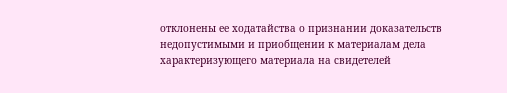отклонены ее ходатайства о признании доказательств недопустимыми и приобщении к материалам дела характеризующего материала на свидетелей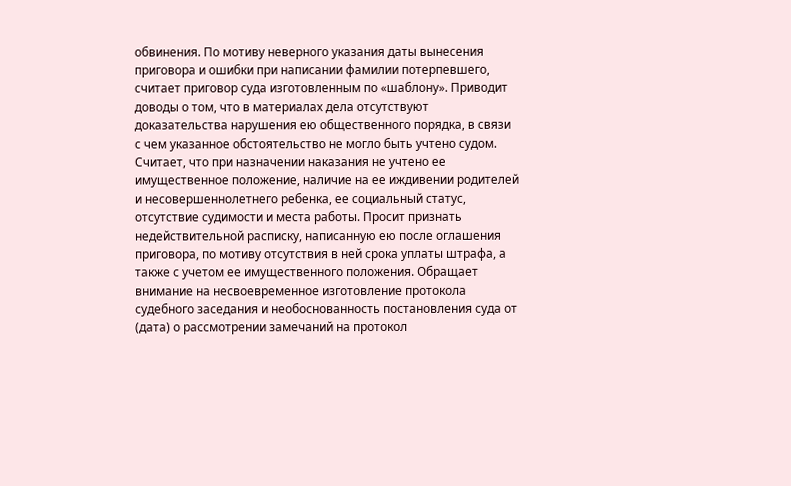обвинения. По мотиву неверного указания даты вынесения приговора и ошибки при написании фамилии потерпевшего, считает приговор суда изготовленным по «шаблону». Приводит доводы о том, что в материалах дела отсутствуют доказательства нарушения ею общественного порядка, в связи с чем указанное обстоятельство не могло быть учтено судом. Считает, что при назначении наказания не учтено ее имущественное положение, наличие на ее иждивении родителей и несовершеннолетнего ребенка, ее социальный статус, отсутствие судимости и места работы. Просит признать недействительной расписку, написанную ею после оглашения приговора, по мотиву отсутствия в ней срока уплаты штрафа, а также с учетом ее имущественного положения. Обращает внимание на несвоевременное изготовление протокола судебного заседания и необоснованность постановления суда от (дата) о рассмотрении замечаний на протокол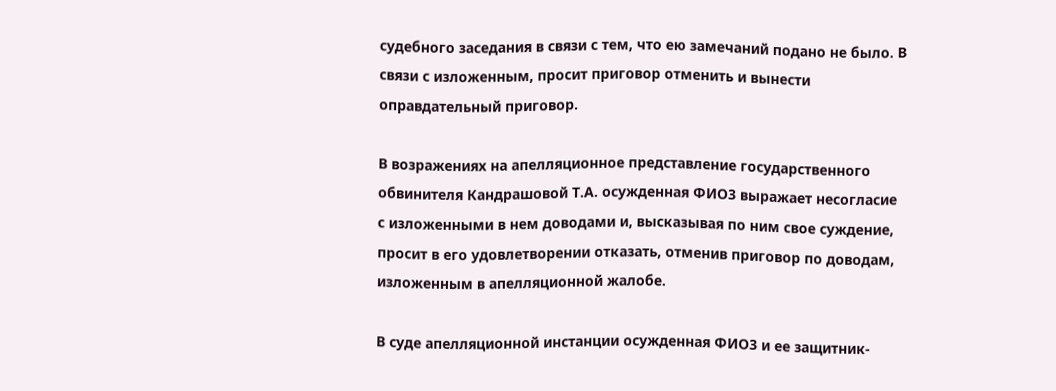судебного заседания в связи с тем, что ею замечаний подано не было. В связи с изложенным, просит приговор отменить и вынести оправдательный приговор.

В возражениях на апелляционное представление государственного обвинителя Кандрашовой Т.А. осужденная ФИО3 выражает несогласие с изложенными в нем доводами и, высказывая по ним свое суждение, просит в его удовлетворении отказать, отменив приговор по доводам, изложенным в апелляционной жалобе.

В суде апелляционной инстанции осужденная ФИО3 и ее защитник-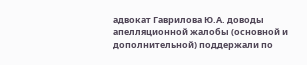адвокат Гаврилова Ю.А. доводы апелляционной жалобы (основной и дополнительной) поддержали по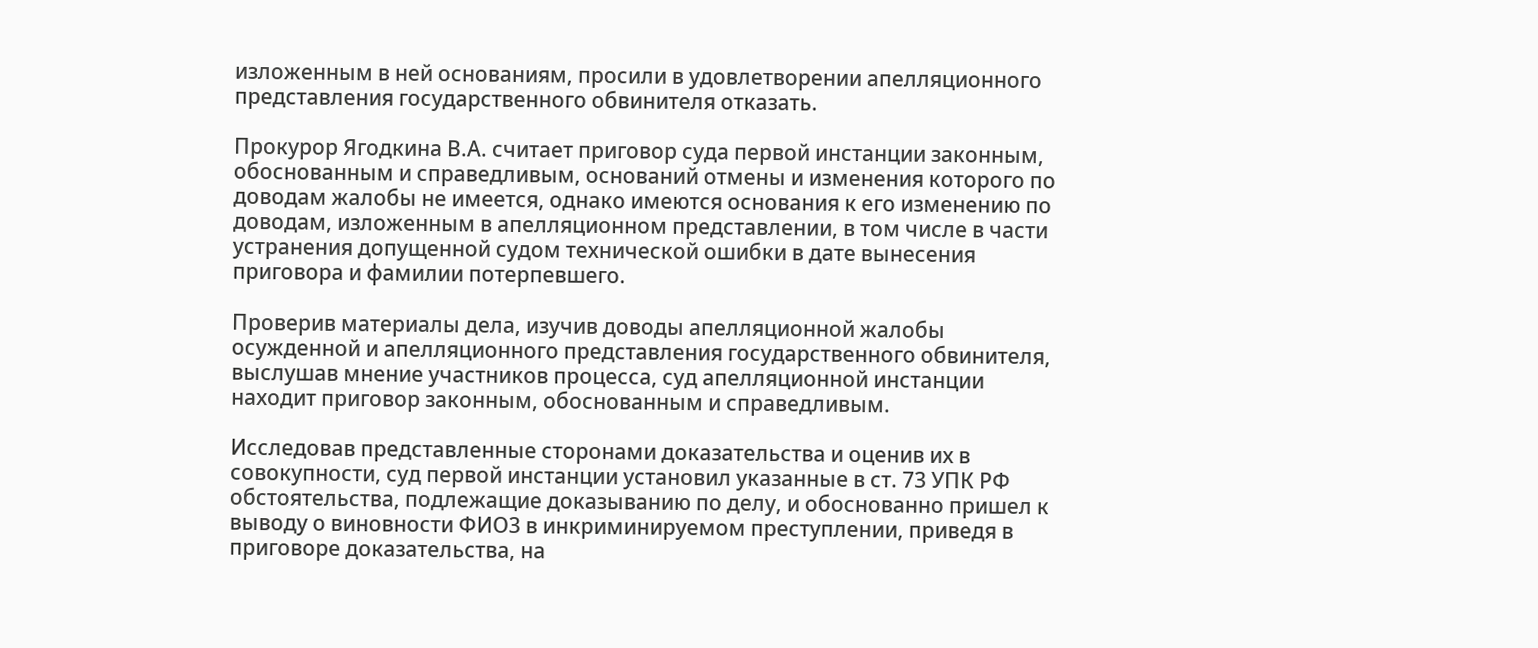изложенным в ней основаниям, просили в удовлетворении апелляционного представления государственного обвинителя отказать.

Прокурор Ягодкина В.А. считает приговор суда первой инстанции законным, обоснованным и справедливым, оснований отмены и изменения которого по доводам жалобы не имеется, однако имеются основания к его изменению по доводам, изложенным в апелляционном представлении, в том числе в части устранения допущенной судом технической ошибки в дате вынесения приговора и фамилии потерпевшего.

Проверив материалы дела, изучив доводы апелляционной жалобы осужденной и апелляционного представления государственного обвинителя, выслушав мнение участников процесса, суд апелляционной инстанции находит приговор законным, обоснованным и справедливым.

Исследовав представленные сторонами доказательства и оценив их в совокупности, суд первой инстанции установил указанные в ст. 73 УПК РФ обстоятельства, подлежащие доказыванию по делу, и обоснованно пришел к выводу о виновности ФИО3 в инкриминируемом преступлении, приведя в приговоре доказательства, на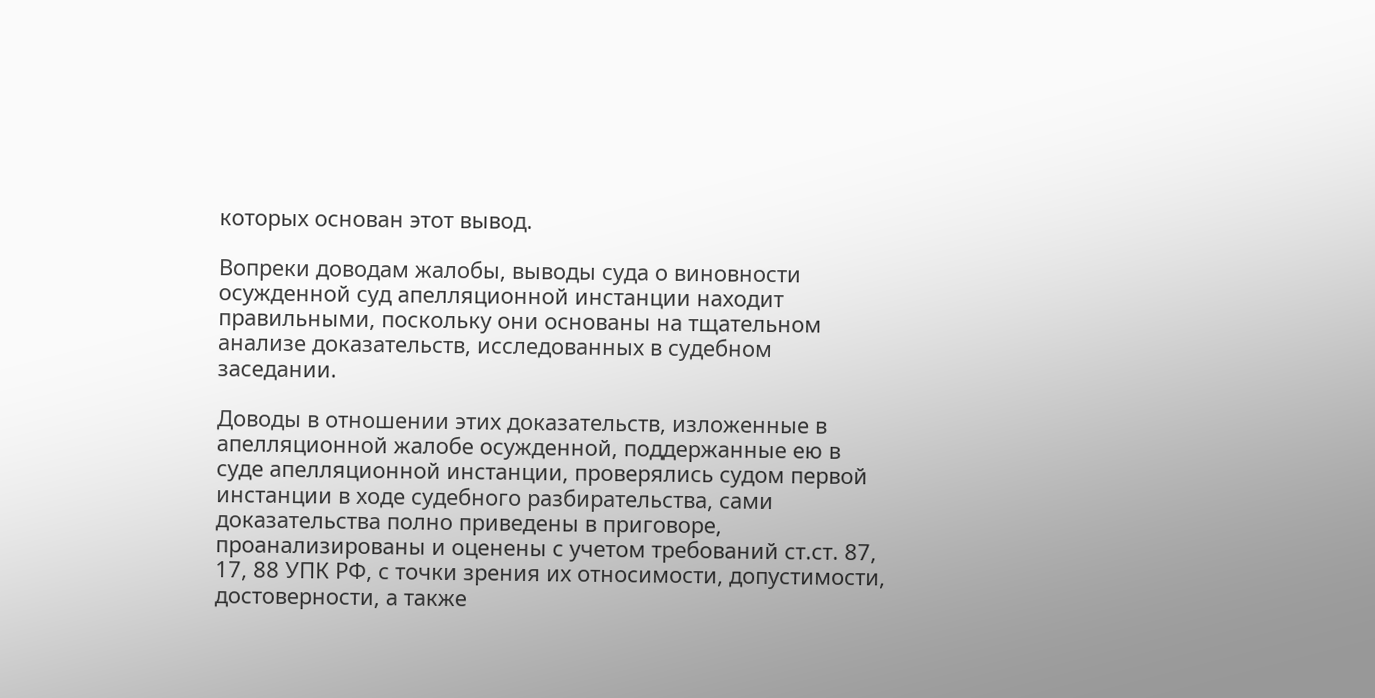которых основан этот вывод.

Вопреки доводам жалобы, выводы суда о виновности осужденной суд апелляционной инстанции находит правильными, поскольку они основаны на тщательном анализе доказательств, исследованных в судебном заседании.

Доводы в отношении этих доказательств, изложенные в апелляционной жалобе осужденной, поддержанные ею в суде апелляционной инстанции, проверялись судом первой инстанции в ходе судебного разбирательства, сами доказательства полно приведены в приговоре, проанализированы и оценены с учетом требований ст.ст. 87, 17, 88 УПК РФ, с точки зрения их относимости, допустимости, достоверности, а также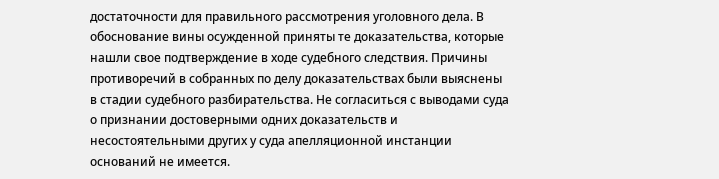достаточности для правильного рассмотрения уголовного дела. В обоснование вины осужденной приняты те доказательства, которые нашли свое подтверждение в ходе судебного следствия. Причины противоречий в собранных по делу доказательствах были выяснены в стадии судебного разбирательства. Не согласиться с выводами суда о признании достоверными одних доказательств и несостоятельными других у суда апелляционной инстанции оснований не имеется.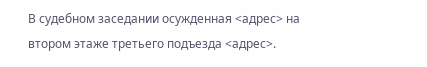В судебном заседании осужденная <адрес> на втором этаже третьего подъезда <адрес>.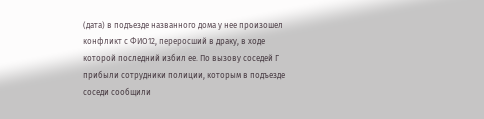(дата) в подъезде названного дома у нее произошел конфликт с ФИО12, переросший в драку, в ходе которой последний избил ее. По вызову соседей Г прибыли сотрудники полиции, которым в подъезде соседи сообщили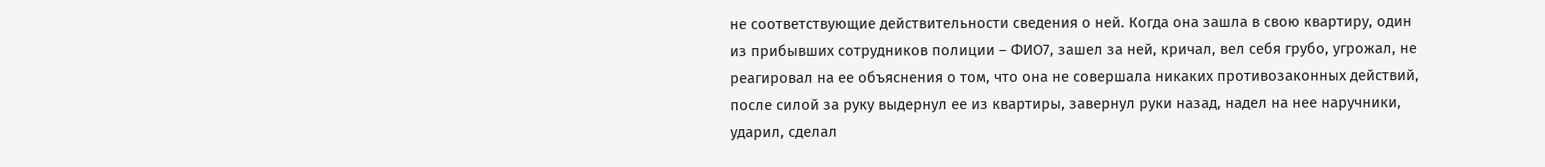не соответствующие действительности сведения о ней. Когда она зашла в свою квартиру, один из прибывших сотрудников полиции – ФИО7, зашел за ней, кричал, вел себя грубо, угрожал, не реагировал на ее объяснения о том, что она не совершала никаких противозаконных действий, после силой за руку выдернул ее из квартиры, завернул руки назад, надел на нее наручники, ударил, сделал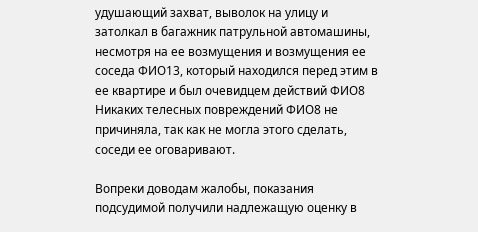удушающий захват, выволок на улицу и затолкал в багажник патрульной автомашины, несмотря на ее возмущения и возмущения ее соседа ФИО13, который находился перед этим в ее квартире и был очевидцем действий ФИО8 Никаких телесных повреждений ФИО8 не причиняла, так как не могла этого сделать, соседи ее оговаривают.

Вопреки доводам жалобы, показания подсудимой получили надлежащую оценку в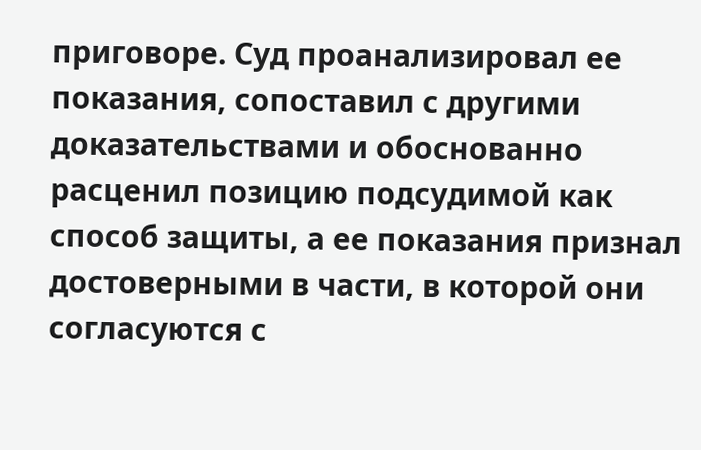приговоре. Суд проанализировал ее показания, сопоставил с другими доказательствами и обоснованно расценил позицию подсудимой как способ защиты, а ее показания признал достоверными в части, в которой они согласуются с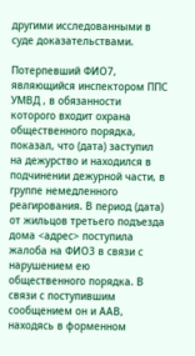другими исследованными в суде доказательствами.

Потерпевший ФИО7, являющийся инспектором ППС УМВД , в обязанности которого входит охрана общественного порядка, показал, что (дата) заступил на дежурство и находился в подчинении дежурной части, в группе немедленного реагирования. В период (дата) от жильцов третьего подъезда дома <адрес> поступила жалоба на ФИО3 в связи с нарушением ею общественного порядка. В связи с поступившим сообщением он и ААВ, находясь в форменном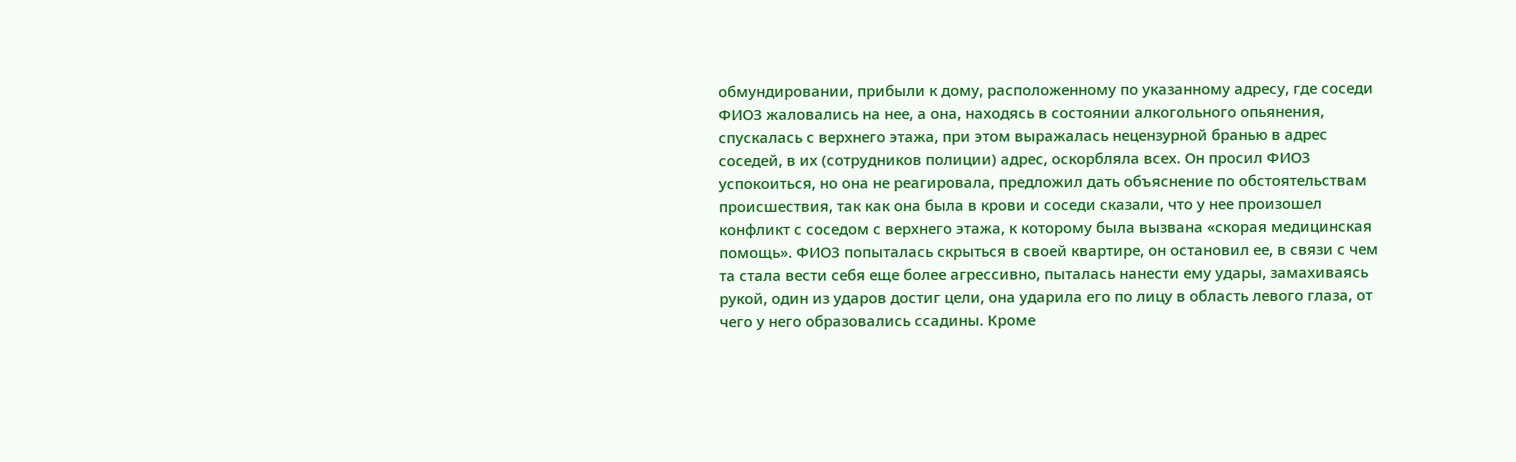обмундировании, прибыли к дому, расположенному по указанному адресу, где соседи ФИО3 жаловались на нее, а она, находясь в состоянии алкогольного опьянения, спускалась с верхнего этажа, при этом выражалась нецензурной бранью в адрес соседей, в их (сотрудников полиции) адрес, оскорбляла всех. Он просил ФИО3 успокоиться, но она не реагировала, предложил дать объяснение по обстоятельствам происшествия, так как она была в крови и соседи сказали, что у нее произошел конфликт с соседом с верхнего этажа, к которому была вызвана «скорая медицинская помощь». ФИО3 попыталась скрыться в своей квартире, он остановил ее, в связи с чем та стала вести себя еще более агрессивно, пыталась нанести ему удары, замахиваясь рукой, один из ударов достиг цели, она ударила его по лицу в область левого глаза, от чего у него образовались ссадины. Кроме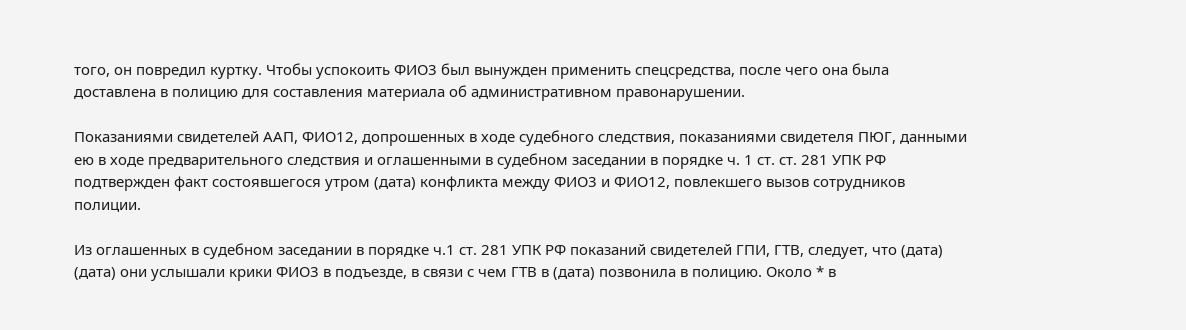того, он повредил куртку. Чтобы успокоить ФИО3 был вынужден применить спецсредства, после чего она была доставлена в полицию для составления материала об административном правонарушении.

Показаниями свидетелей ААП, ФИО12, допрошенных в ходе судебного следствия, показаниями свидетеля ПЮГ, данными ею в ходе предварительного следствия и оглашенными в судебном заседании в порядке ч. 1 ст. ст. 281 УПК РФ подтвержден факт состоявшегося утром (дата) конфликта между ФИО3 и ФИО12, повлекшего вызов сотрудников полиции.

Из оглашенных в судебном заседании в порядке ч.1 ст. 281 УПК РФ показаний свидетелей ГПИ, ГТВ, следует, что (дата) (дата) они услышали крики ФИО3 в подъезде, в связи с чем ГТВ в (дата) позвонила в полицию. Около * в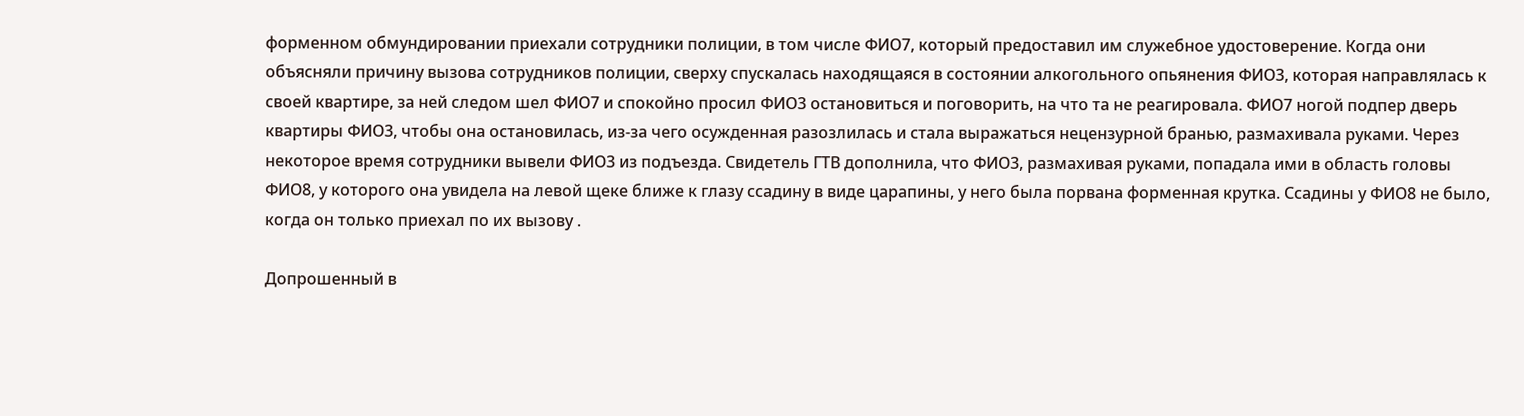форменном обмундировании приехали сотрудники полиции, в том числе ФИО7, который предоставил им служебное удостоверение. Когда они объясняли причину вызова сотрудников полиции, сверху спускалась находящаяся в состоянии алкогольного опьянения ФИО3, которая направлялась к своей квартире, за ней следом шел ФИО7 и спокойно просил ФИО3 остановиться и поговорить, на что та не реагировала. ФИО7 ногой подпер дверь квартиры ФИО3, чтобы она остановилась, из-за чего осужденная разозлилась и стала выражаться нецензурной бранью, размахивала руками. Через некоторое время сотрудники вывели ФИО3 из подъезда. Свидетель ГТВ дополнила, что ФИО3, размахивая руками, попадала ими в область головы ФИО8, у которого она увидела на левой щеке ближе к глазу ссадину в виде царапины, у него была порвана форменная крутка. Ссадины у ФИО8 не было, когда он только приехал по их вызову .

Допрошенный в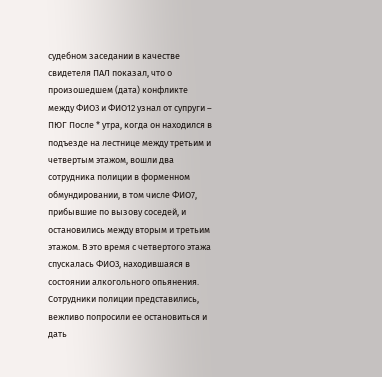судебном заседании в качестве свидетеля ПАЛ показал, что о произошедшем (дата) конфликте между ФИО3 и ФИО12 узнал от супруги – ПЮГ После * утра, когда он находился в подъезде на лестнице между третьим и четвертым этажом, вошли два сотрудника полиции в форменном обмундировании, в том числе ФИО7, прибывшие по вызову соседей, и остановились между вторым и третьим этажом. В это время с четвертого этажа спускалась ФИО3, находившаяся в состоянии алкогольного опьянения. Сотрудники полиции представились, вежливо попросили ее остановиться и дать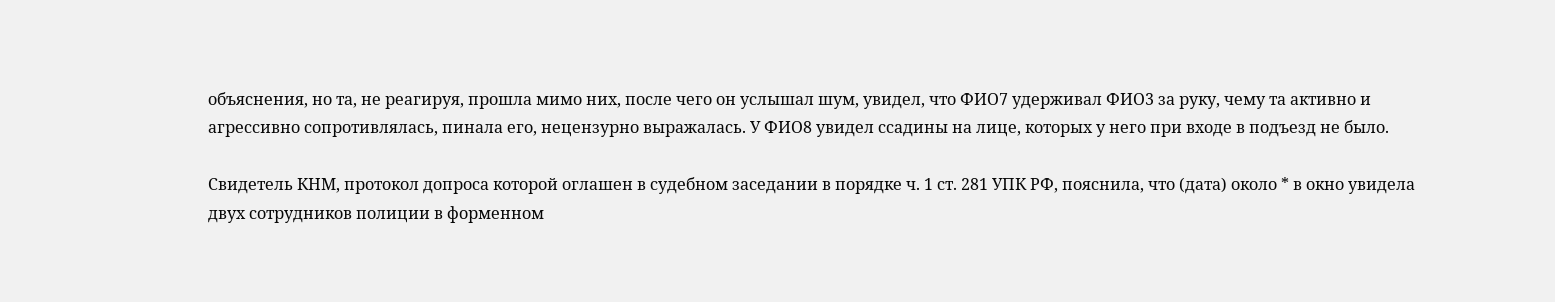объяснения, но та, не реагируя, прошла мимо них, после чего он услышал шум, увидел, что ФИО7 удерживал ФИО3 за руку, чему та активно и агрессивно сопротивлялась, пинала его, нецензурно выражалась. У ФИО8 увидел ссадины на лице, которых у него при входе в подъезд не было.

Свидетель КНМ, протокол допроса которой оглашен в судебном заседании в порядке ч. 1 ст. 281 УПК РФ, пояснила, что (дата) около * в окно увидела двух сотрудников полиции в форменном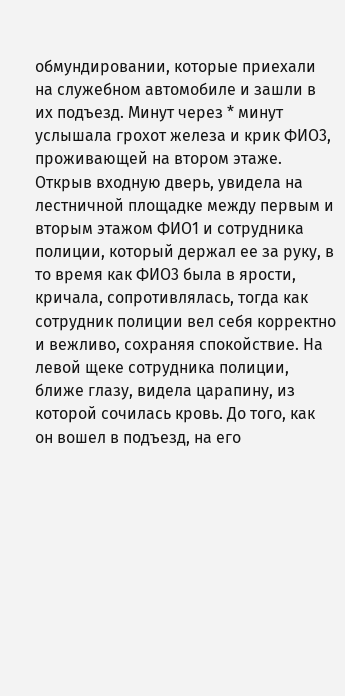обмундировании, которые приехали на служебном автомобиле и зашли в их подъезд. Минут через * минут услышала грохот железа и крик ФИО3, проживающей на втором этаже. Открыв входную дверь, увидела на лестничной площадке между первым и вторым этажом ФИО1 и сотрудника полиции, который держал ее за руку, в то время как ФИО3 была в ярости, кричала, сопротивлялась, тогда как сотрудник полиции вел себя корректно и вежливо, сохраняя спокойствие. На левой щеке сотрудника полиции, ближе глазу, видела царапину, из которой сочилась кровь. До того, как он вошел в подъезд, на его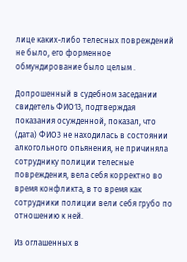лице каких-либо телесных повреждений не было, его форменное обмундирование было целым .

Допрошенный в судебном заседании свидетель ФИО13, подтверждая показания осужденной, показал, что (дата) ФИО3 не находилась в состоянии алкогольного опьянения, не причиняла сотруднику полиции телесные повреждения, вела себя корректно во время конфликта, в то время как сотрудники полиции вели себя грубо по отношению к ней.

Из оглашенных в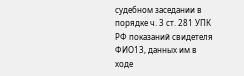судебном заседании в порядке ч. 3 ст. 281 УПК РФ показаний свидетеля ФИО13, данных им в ходе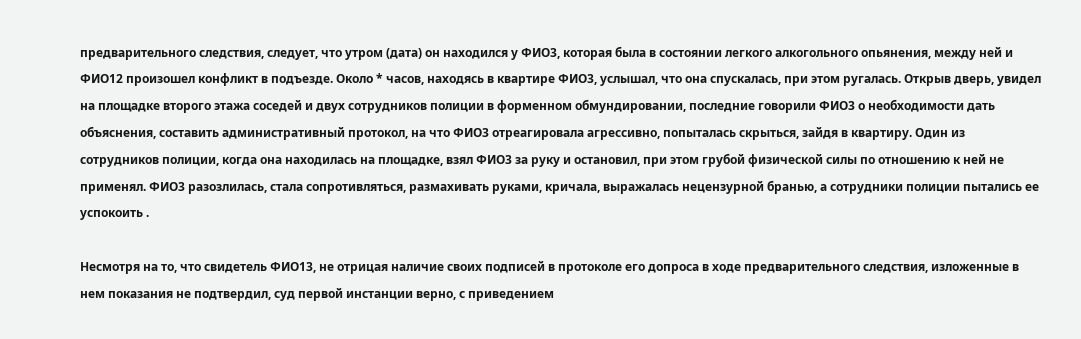предварительного следствия, следует, что утром (дата) он находился у ФИО3, которая была в состоянии легкого алкогольного опьянения, между ней и ФИО12 произошел конфликт в подъезде. Около * часов, находясь в квартире ФИО3, услышал, что она спускалась, при этом ругалась. Открыв дверь, увидел на площадке второго этажа соседей и двух сотрудников полиции в форменном обмундировании, последние говорили ФИО3 о необходимости дать объяснения, составить административный протокол, на что ФИО3 отреагировала агрессивно, попыталась скрыться, зайдя в квартиру. Один из сотрудников полиции, когда она находилась на площадке, взял ФИО3 за руку и остановил, при этом грубой физической силы по отношению к ней не применял. ФИО3 разозлилась, стала сопротивляться, размахивать руками, кричала, выражалась нецензурной бранью, а сотрудники полиции пытались ее успокоить .

Несмотря на то, что свидетель ФИО13, не отрицая наличие своих подписей в протоколе его допроса в ходе предварительного следствия, изложенные в нем показания не подтвердил, суд первой инстанции верно, с приведением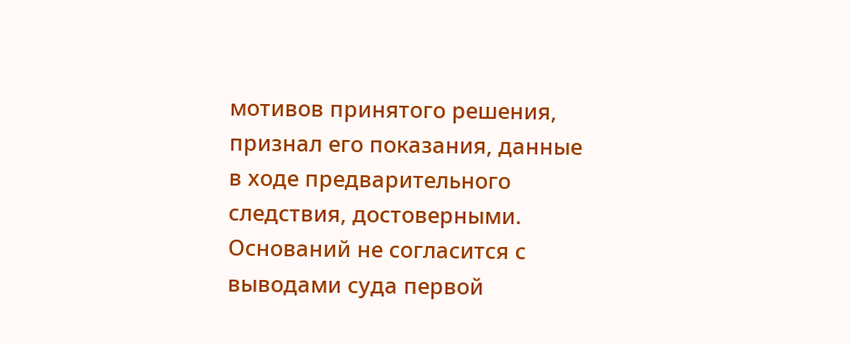мотивов принятого решения, признал его показания, данные в ходе предварительного следствия, достоверными. Оснований не согласится с выводами суда первой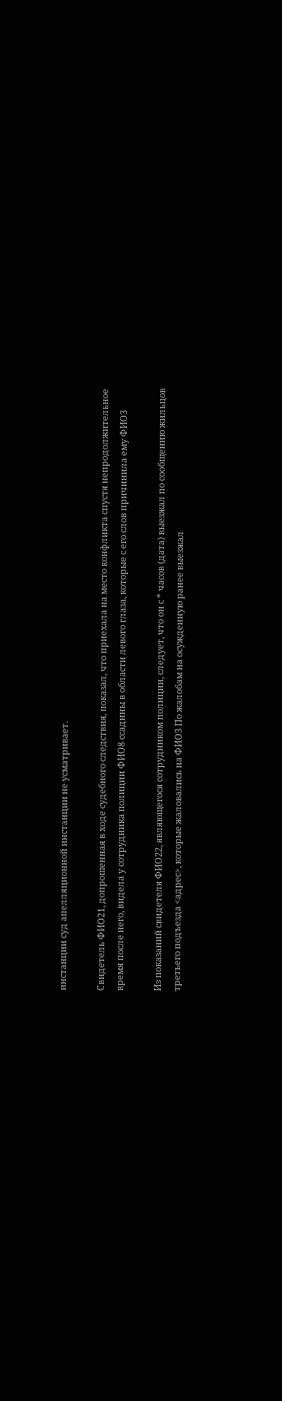инстанции суд апелляционной инстанции не усматривает.

Свидетель ФИО21, допрошенная в ходе судебного следствия, показал, что приехала на место конфликта спустя непродолжительное время после него, видела у сотрудника полиции ФИО8 ссадины в области левого глаза, которые с его слов причинила ему ФИО3

Из показаний свидетеля ФИО22, являющегося сотрудником полиции, следует, что он с * часов (дата) выезжал по сообщению жильцов третьего подъезда <адрес>, которые жаловались на ФИО3 По жалобам на осужденную ранее выезжал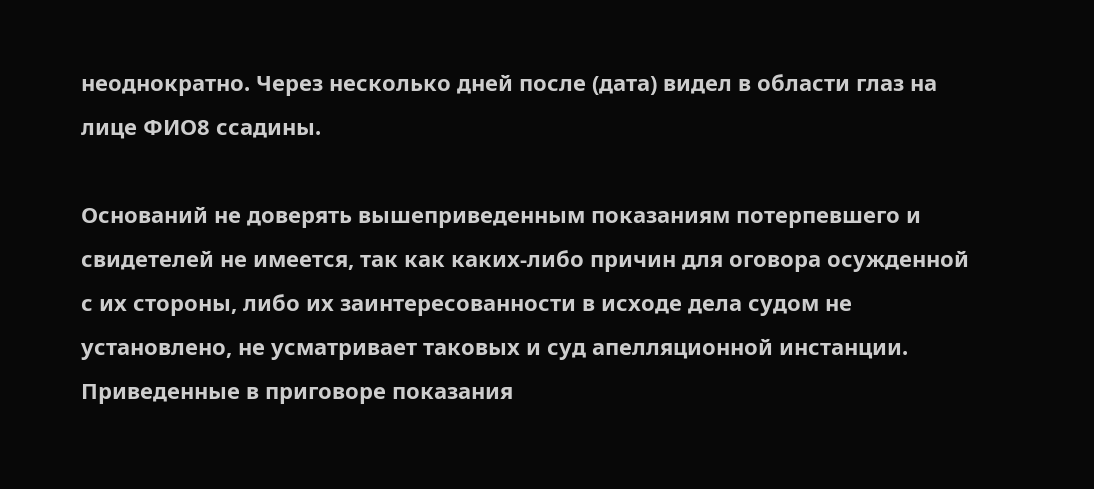неоднократно. Через несколько дней после (дата) видел в области глаз на лице ФИО8 ссадины.

Оснований не доверять вышеприведенным показаниям потерпевшего и свидетелей не имеется, так как каких-либо причин для оговора осужденной с их стороны, либо их заинтересованности в исходе дела судом не установлено, не усматривает таковых и суд апелляционной инстанции. Приведенные в приговоре показания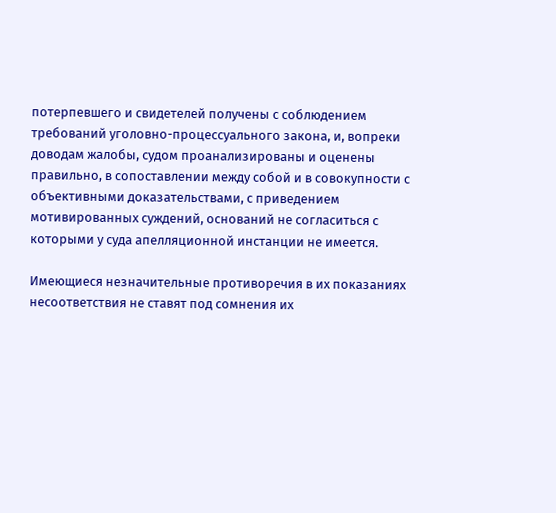потерпевшего и свидетелей получены с соблюдением требований уголовно-процессуального закона, и, вопреки доводам жалобы, судом проанализированы и оценены правильно, в сопоставлении между собой и в совокупности с объективными доказательствами, с приведением мотивированных суждений, оснований не согласиться с которыми у суда апелляционной инстанции не имеется.

Имеющиеся незначительные противоречия в их показаниях несоответствия не ставят под сомнения их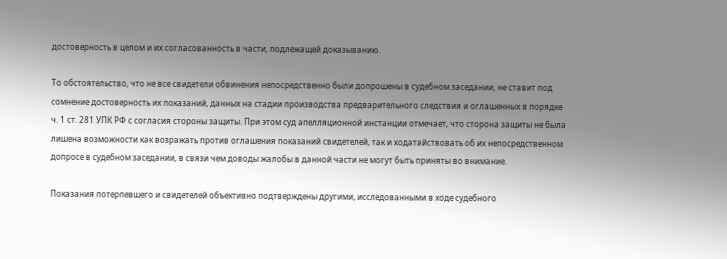достоверность в целом и их согласованность в части, подлежащей доказыванию.

То обстоятельство, что не все свидетели обвинения непосредственно были допрошены в судебном заседании, не ставит под сомнение достоверность их показаний, данных на стадии производства предварительного следствия и оглашенных в порядке ч. 1 ст. 281 УПК РФ с согласия стороны защиты. При этом суд апелляционной инстанции отмечает, что сторона защиты не была лишена возможности как возражать против оглашения показаний свидетелей, так и ходатайствовать об их непосредственном допросе в судебном заседании, в связи чем доводы жалобы в данной части не могут быть приняты во внимание.

Показания потерпевшего и свидетелей объективно подтверждены другими, исследованными в ходе судебного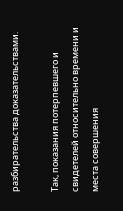разбирательства доказательствами.

Так, показания потерпевшего и свидетелей относительно времени и места совершения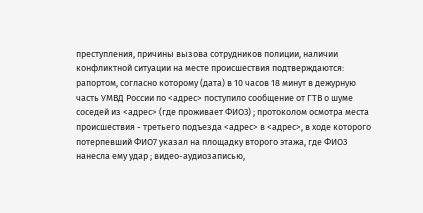преступления, причины вызова сотрудников полиции, наличии конфликтной ситуации на месте происшествия подтверждаются: рапортом, согласно которому (дата) в 10 часов 18 минут в дежурную часть УМВД России по <адрес> поступило сообщение от ГТВ о шуме соседей из <адрес> (где проживает ФИО3) ; протоколом осмотра места происшествия - третьего подъезда <адрес> в <адрес>, в ходе которого потерпевший ФИО7 указал на площадку второго этажа, где ФИО3 нанесла ему удар ; видео-аудиозаписью,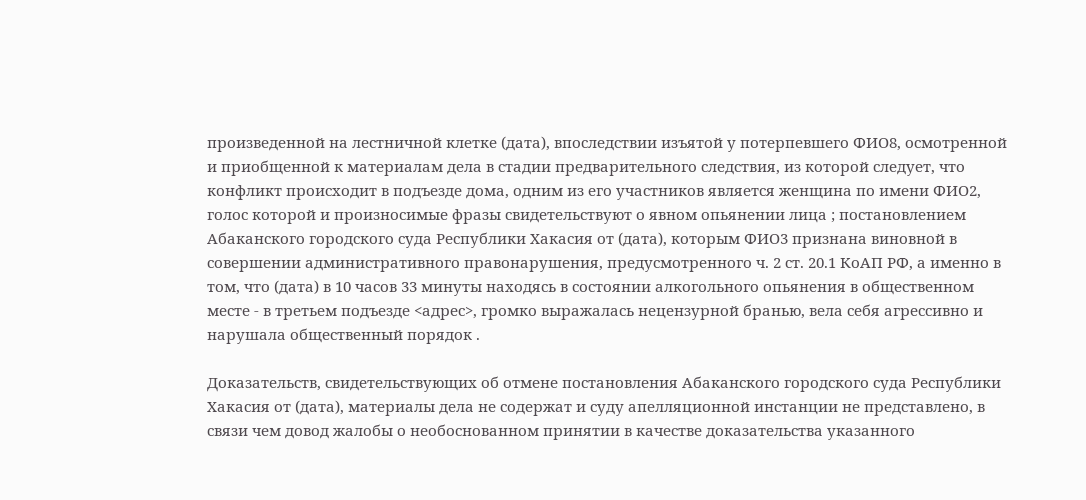произведенной на лестничной клетке (дата), впоследствии изъятой у потерпевшего ФИО8, осмотренной и приобщенной к материалам дела в стадии предварительного следствия, из которой следует, что конфликт происходит в подъезде дома, одним из его участников является женщина по имени ФИО2, голос которой и произносимые фразы свидетельствуют о явном опьянении лица ; постановлением Абаканского городского суда Республики Хакасия от (дата), которым ФИО3 признана виновной в совершении административного правонарушения, предусмотренного ч. 2 ст. 20.1 КоАП РФ, а именно в том, что (дата) в 10 часов 33 минуты находясь в состоянии алкогольного опьянения в общественном месте - в третьем подъезде <адрес>, громко выражалась нецензурной бранью, вела себя агрессивно и нарушала общественный порядок .

Доказательств, свидетельствующих об отмене постановления Абаканского городского суда Республики Хакасия от (дата), материалы дела не содержат и суду апелляционной инстанции не представлено, в связи чем довод жалобы о необоснованном принятии в качестве доказательства указанного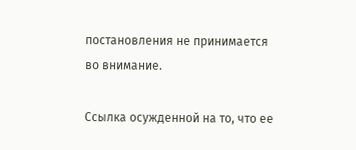постановления не принимается во внимание.

Ссылка осужденной на то, что ее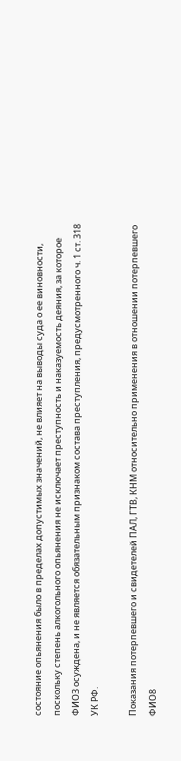состояние опьянения было в пределах допустимых значений, не влияет на выводы суда о ее виновности, поскольку степень алкогольного опьянения не исключает преступность и наказуемость деяния, за которое ФИО3 осуждена, и не является обязательным признаком состава преступления, предусмотренного ч. 1 ст. 318 УК РФ.

Показания потерпевшего и свидетелей ПАЛ, ГТВ, КНМ относительно применения в отношении потерпевшего ФИО8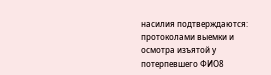насилия подтверждаются: протоколами выемки и осмотра изъятой у потерпевшего ФИО8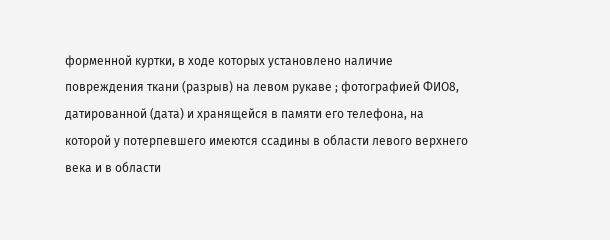форменной куртки, в ходе которых установлено наличие повреждения ткани (разрыв) на левом рукаве ; фотографией ФИО8, датированной (дата) и хранящейся в памяти его телефона, на которой у потерпевшего имеются ссадины в области левого верхнего века и в области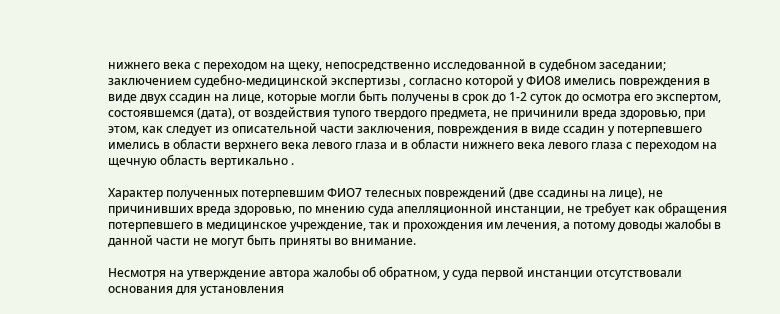нижнего века с переходом на щеку, непосредственно исследованной в судебном заседании; заключением судебно-медицинской экспертизы , согласно которой у ФИО8 имелись повреждения в виде двух ссадин на лице, которые могли быть получены в срок до 1-2 суток до осмотра его экспертом, состоявшемся (дата), от воздействия тупого твердого предмета, не причинили вреда здоровью, при этом, как следует из описательной части заключения, повреждения в виде ссадин у потерпевшего имелись в области верхнего века левого глаза и в области нижнего века левого глаза с переходом на щечную область вертикально .

Характер полученных потерпевшим ФИО7 телесных повреждений (две ссадины на лице), не причинивших вреда здоровью, по мнению суда апелляционной инстанции, не требует как обращения потерпевшего в медицинское учреждение, так и прохождения им лечения, а потому доводы жалобы в данной части не могут быть приняты во внимание.

Несмотря на утверждение автора жалобы об обратном, у суда первой инстанции отсутствовали основания для установления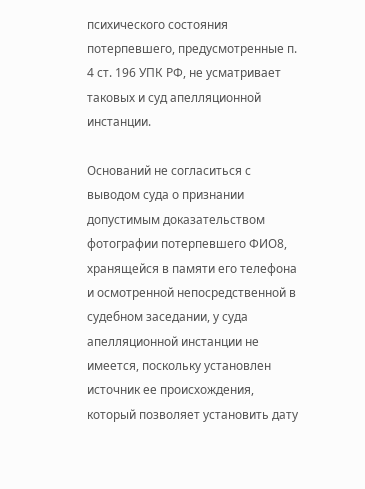психического состояния потерпевшего, предусмотренные п. 4 ст. 196 УПК РФ, не усматривает таковых и суд апелляционной инстанции.

Оснований не согласиться с выводом суда о признании допустимым доказательством фотографии потерпевшего ФИО8, хранящейся в памяти его телефона и осмотренной непосредственной в судебном заседании, у суда апелляционной инстанции не имеется, поскольку установлен источник ее происхождения, который позволяет установить дату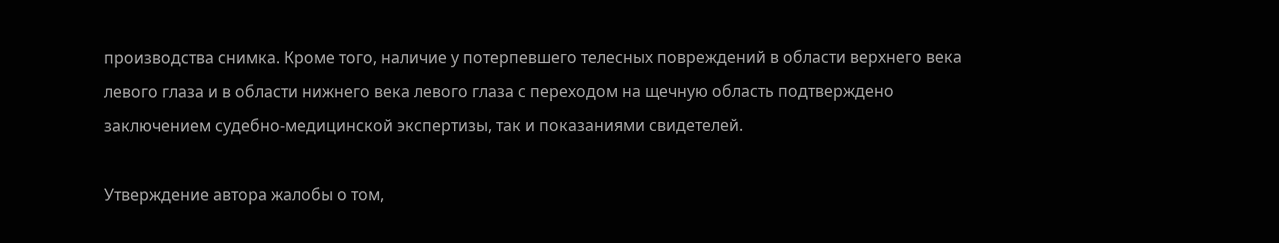производства снимка. Кроме того, наличие у потерпевшего телесных повреждений в области верхнего века левого глаза и в области нижнего века левого глаза с переходом на щечную область подтверждено заключением судебно-медицинской экспертизы, так и показаниями свидетелей.

Утверждение автора жалобы о том,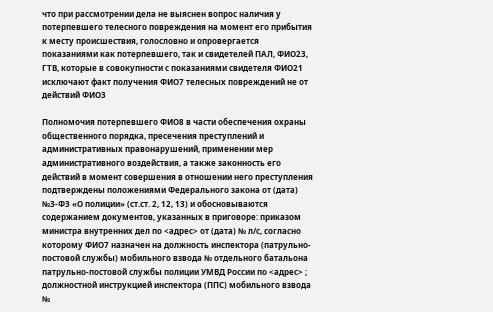что при рассмотрении дела не выяснен вопрос наличия у потерпевшего телесного повреждения на момент его прибытия к месту происшествия, голословно и опровергается показаниями как потерпевшего, так и свидетелей ПАЛ, ФИО23, ГТВ, которые в совокупности с показаниями свидетеля ФИО21 исключают факт получения ФИО7 телесных повреждений не от действий ФИО3

Полномочия потерпевшего ФИО8 в части обеспечения охраны общественного порядка, пресечения преступлений и административных правонарушений, применении мер административного воздействия, а также законность его действий в момент совершения в отношении него преступления подтверждены положениями Федерального закона от (дата) №3-ФЗ «О полиции» (ст.ст. 2, 12, 13) и обосновываются содержанием документов, указанных в приговоре: приказом министра внутренних дел по <адрес> от (дата) № л/с, согласно которому ФИО7 назначен на должность инспектора (патрульно-постовой службы) мобильного взвода № отдельного батальона патрульно-постовой службы полиции УМВД России по <адрес> ; должностной инструкцией инспектора (ППС) мобильного взвода №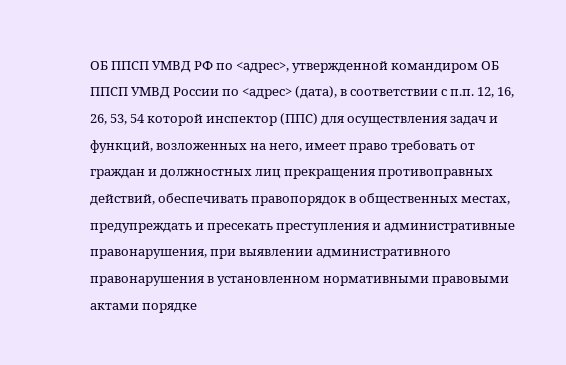ОБ ППСП УМВД РФ по <адрес>, утвержденной командиром ОБ ППСП УМВД России по <адрес> (дата), в соответствии с п.п. 12, 16, 26, 53, 54 которой инспектор (ППС) для осуществления задач и функций, возложенных на него, имеет право требовать от граждан и должностных лиц прекращения противоправных действий, обеспечивать правопорядок в общественных местах, предупреждать и пресекать преступления и административные правонарушения, при выявлении административного правонарушения в установленном нормативными правовыми актами порядке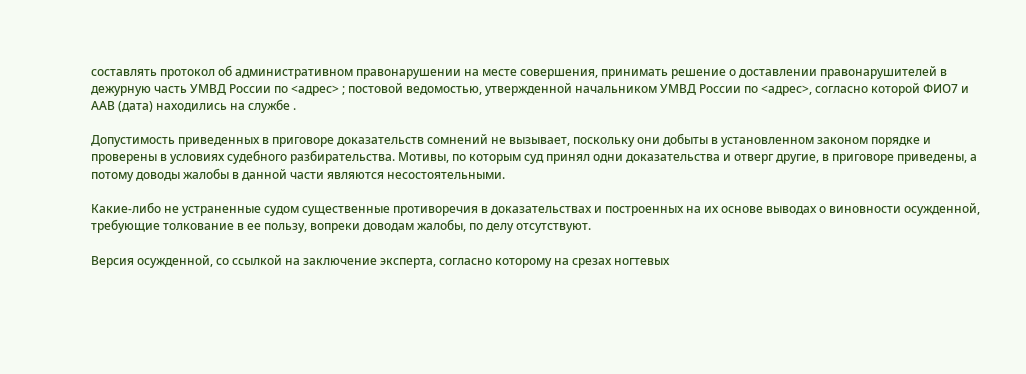составлять протокол об административном правонарушении на месте совершения, принимать решение о доставлении правонарушителей в дежурную часть УМВД России по <адрес> ; постовой ведомостью, утвержденной начальником УМВД России по <адрес>, согласно которой ФИО7 и ААВ (дата) находились на службе .

Допустимость приведенных в приговоре доказательств сомнений не вызывает, поскольку они добыты в установленном законом порядке и проверены в условиях судебного разбирательства. Мотивы, по которым суд принял одни доказательства и отверг другие, в приговоре приведены, а потому доводы жалобы в данной части являются несостоятельными.

Какие-либо не устраненные судом существенные противоречия в доказательствах и построенных на их основе выводах о виновности осужденной, требующие толкование в ее пользу, вопреки доводам жалобы, по делу отсутствуют.

Версия осужденной, со ссылкой на заключение эксперта, согласно которому на срезах ногтевых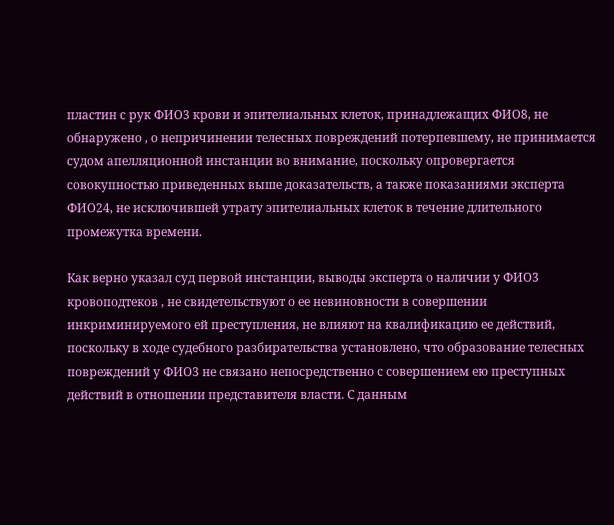пластин с рук ФИО3 крови и эпителиальных клеток, принадлежащих ФИО8, не обнаружено , о непричинении телесных повреждений потерпевшему, не принимается судом апелляционной инстанции во внимание, поскольку опровергается совокупностью приведенных выше доказательств, а также показаниями эксперта ФИО24, не исключившей утрату эпителиальных клеток в течение длительного промежутка времени.

Как верно указал суд первой инстанции, выводы эксперта о наличии у ФИО3 кровоподтеков , не свидетельствуют о ее невиновности в совершении инкриминируемого ей преступления, не влияют на квалификацию ее действий, поскольку в ходе судебного разбирательства установлено, что образование телесных повреждений у ФИО3 не связано непосредственно с совершением ею преступных действий в отношении представителя власти. С данным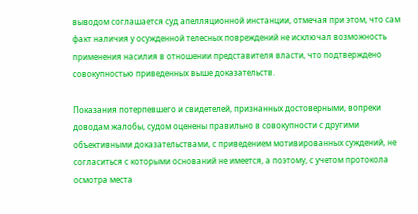выводом соглашается суд апелляционной инстанции, отмечая при этом, что сам факт наличия у осужденной телесных повреждений не исключал возможность применения насилия в отношении представителя власти, что подтверждено совокупностью приведенных выше доказательств.

Показания потерпевшего и свидетелей, признанных достоверными, вопреки доводам жалобы, судом оценены правильно в совокупности с другими объективными доказательствами, с приведением мотивированных суждений, не согласиться с которыми оснований не имеется, а поэтому, с учетом протокола осмотра места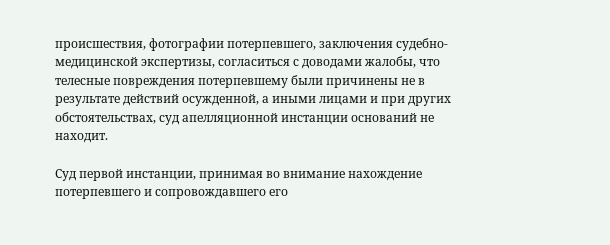происшествия, фотографии потерпевшего, заключения судебно-медицинской экспертизы, согласиться с доводами жалобы, что телесные повреждения потерпевшему были причинены не в результате действий осужденной, а иными лицами и при других обстоятельствах, суд апелляционной инстанции оснований не находит.

Суд первой инстанции, принимая во внимание нахождение потерпевшего и сопровождавшего его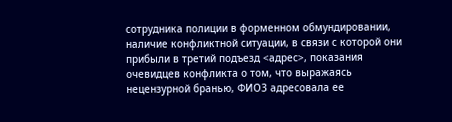сотрудника полиции в форменном обмундировании, наличие конфликтной ситуации, в связи с которой они прибыли в третий подъезд <адрес>, показания очевидцев конфликта о том, что выражаясь нецензурной бранью, ФИО3 адресовала ее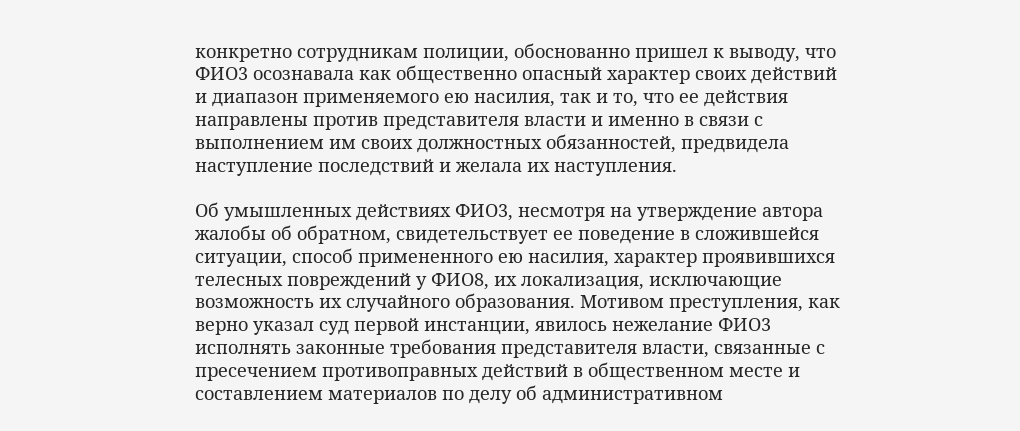конкретно сотрудникам полиции, обоснованно пришел к выводу, что ФИО3 осознавала как общественно опасный характер своих действий и диапазон применяемого ею насилия, так и то, что ее действия направлены против представителя власти и именно в связи с выполнением им своих должностных обязанностей, предвидела наступление последствий и желала их наступления.

Об умышленных действиях ФИО3, несмотря на утверждение автора жалобы об обратном, свидетельствует ее поведение в сложившейся ситуации, способ примененного ею насилия, характер проявившихся телесных повреждений у ФИО8, их локализация, исключающие возможность их случайного образования. Мотивом преступления, как верно указал суд первой инстанции, явилось нежелание ФИО3 исполнять законные требования представителя власти, связанные с пресечением противоправных действий в общественном месте и составлением материалов по делу об административном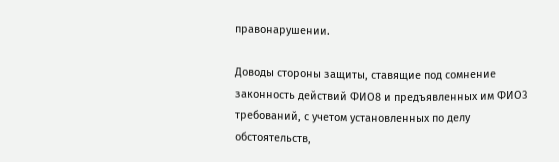правонарушении.

Доводы стороны защиты, ставящие под сомнение законность действий ФИО8 и предъявленных им ФИО3 требований, с учетом установленных по делу обстоятельств,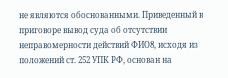не являются обоснованными. Приведенный в приговоре вывод суда об отсутствии неправомерности действий ФИО8, исходя из положений ст. 252 УПК РФ, основан на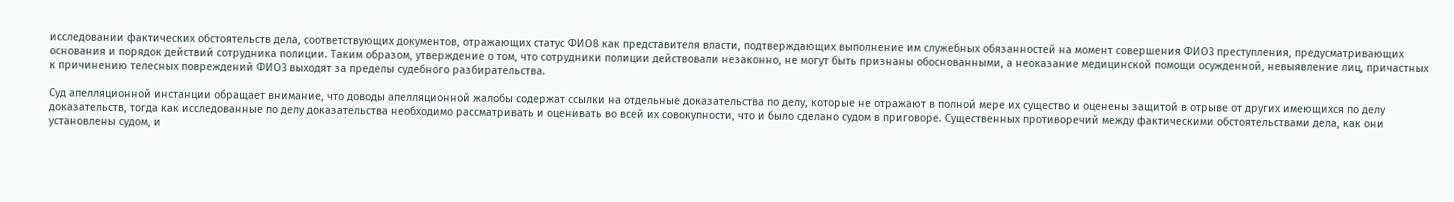исследовании фактических обстоятельств дела, соответствующих документов, отражающих статус ФИО8 как представителя власти, подтверждающих выполнение им служебных обязанностей на момент совершения ФИО3 преступления, предусматривающих основания и порядок действий сотрудника полиции. Таким образом, утверждение о том, что сотрудники полиции действовали незаконно, не могут быть признаны обоснованными, а неоказание медицинской помощи осужденной, невыявление лиц, причастных к причинению телесных повреждений ФИО3 выходят за пределы судебного разбирательства.

Суд апелляционной инстанции обращает внимание, что доводы апелляционной жалобы содержат ссылки на отдельные доказательства по делу, которые не отражают в полной мере их существо и оценены защитой в отрыве от других имеющихся по делу доказательств, тогда как исследованные по делу доказательства необходимо рассматривать и оценивать во всей их совокупности, что и было сделано судом в приговоре. Существенных противоречий между фактическими обстоятельствами дела, как они установлены судом, и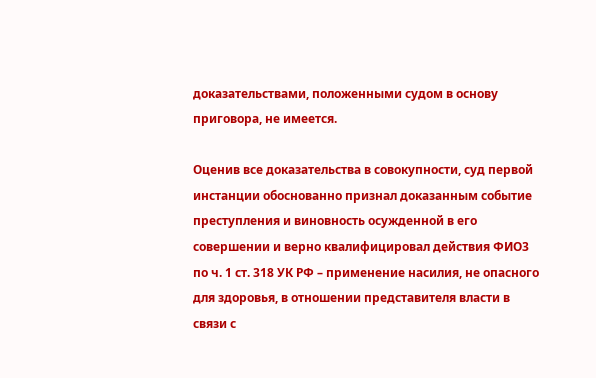доказательствами, положенными судом в основу приговора, не имеется.

Оценив все доказательства в совокупности, суд первой инстанции обоснованно признал доказанным событие преступления и виновность осужденной в его совершении и верно квалифицировал действия ФИО3 по ч. 1 ст. 318 УК РФ – применение насилия, не опасного для здоровья, в отношении представителя власти в связи с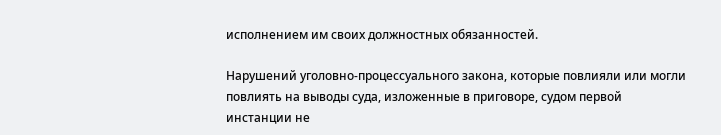исполнением им своих должностных обязанностей.

Нарушений уголовно-процессуального закона, которые повлияли или могли повлиять на выводы суда, изложенные в приговоре, судом первой инстанции не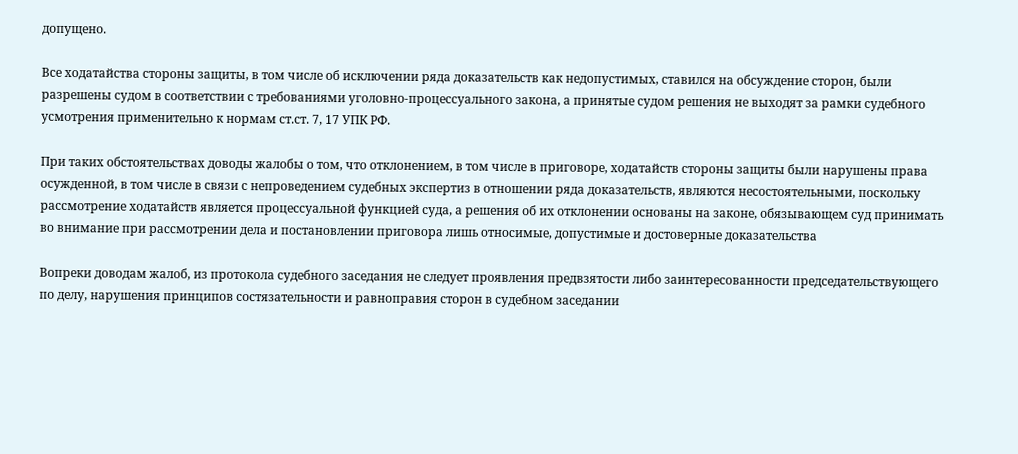допущено.

Все ходатайства стороны защиты, в том числе об исключении ряда доказательств как недопустимых, ставился на обсуждение сторон, были разрешены судом в соответствии с требованиями уголовно-процессуального закона, а принятые судом решения не выходят за рамки судебного усмотрения применительно к нормам ст.ст. 7, 17 УПК РФ.

При таких обстоятельствах доводы жалобы о том, что отклонением, в том числе в приговоре, ходатайств стороны защиты были нарушены права осужденной, в том числе в связи с непроведением судебных экспертиз в отношении ряда доказательств, являются несостоятельными, поскольку рассмотрение ходатайств является процессуальной функцией суда, а решения об их отклонении основаны на законе, обязывающем суд принимать во внимание при рассмотрении дела и постановлении приговора лишь относимые, допустимые и достоверные доказательства

Вопреки доводам жалоб, из протокола судебного заседания не следует проявления предвзятости либо заинтересованности председательствующего по делу, нарушения принципов состязательности и равноправия сторон в судебном заседании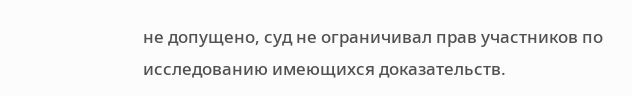не допущено, суд не ограничивал прав участников по исследованию имеющихся доказательств.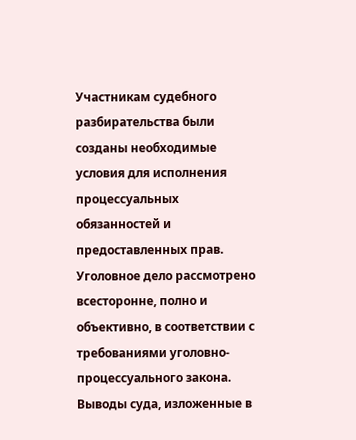Участникам судебного разбирательства были созданы необходимые условия для исполнения процессуальных обязанностей и предоставленных прав. Уголовное дело рассмотрено всесторонне, полно и объективно, в соответствии с требованиями уголовно-процессуального закона. Выводы суда, изложенные в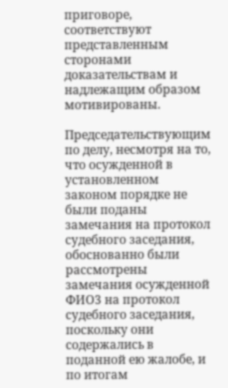приговоре, соответствуют представленным сторонами доказательствам и надлежащим образом мотивированы.

Председательствующим по делу, несмотря на то, что осужденной в установленном законом порядке не были поданы замечания на протокол судебного заседания, обоснованно были рассмотрены замечания осужденной ФИО3 на протокол судебного заседания, поскольку они содержались в поданной ею жалобе, и по итогам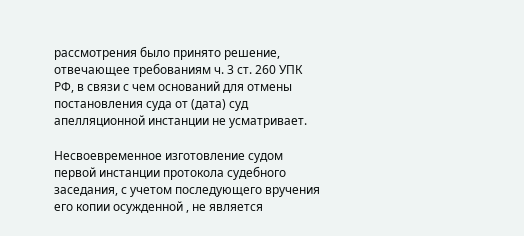рассмотрения было принято решение, отвечающее требованиям ч. 3 ст. 260 УПК РФ, в связи с чем оснований для отмены постановления суда от (дата) суд апелляционной инстанции не усматривает.

Несвоевременное изготовление судом первой инстанции протокола судебного заседания, с учетом последующего вручения его копии осужденной , не является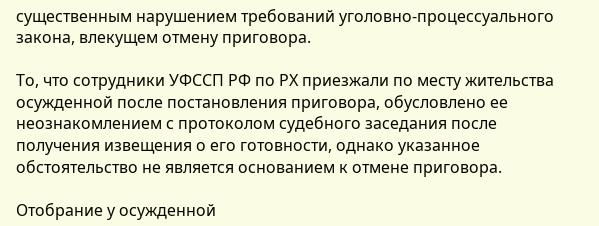существенным нарушением требований уголовно-процессуального закона, влекущем отмену приговора.

То, что сотрудники УФССП РФ по РХ приезжали по месту жительства осужденной после постановления приговора, обусловлено ее неознакомлением с протоколом судебного заседания после получения извещения о его готовности, однако указанное обстоятельство не является основанием к отмене приговора.

Отобрание у осужденной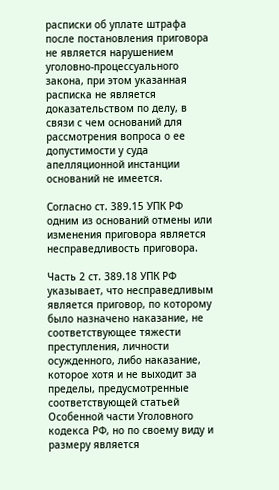расписки об уплате штрафа после постановления приговора не является нарушением уголовно-процессуального закона, при этом указанная расписка не является доказательством по делу, в связи с чем оснований для рассмотрения вопроса о ее допустимости у суда апелляционной инстанции оснований не имеется.

Согласно ст. 389.15 УПК РФ одним из оснований отмены или изменения приговора является несправедливость приговора.

Часть 2 ст. 389.18 УПК РФ указывает, что несправедливым является приговор, по которому было назначено наказание, не соответствующее тяжести преступления, личности осужденного, либо наказание, которое хотя и не выходит за пределы, предусмотренные соответствующей статьей Особенной части Уголовного кодекса РФ, но по своему виду и размеру является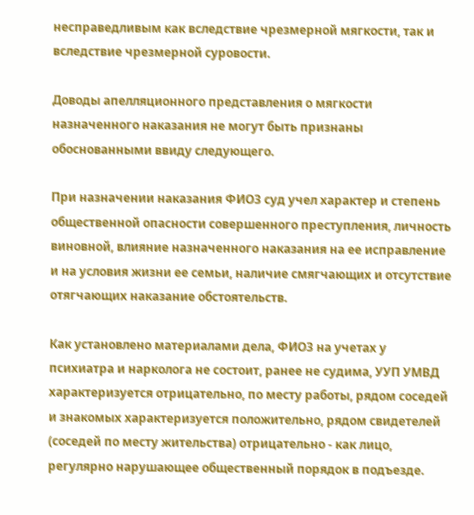несправедливым как вследствие чрезмерной мягкости, так и вследствие чрезмерной суровости.

Доводы апелляционного представления о мягкости назначенного наказания не могут быть признаны обоснованными ввиду следующего.

При назначении наказания ФИО3 суд учел характер и степень общественной опасности совершенного преступления, личность виновной, влияние назначенного наказания на ее исправление и на условия жизни ее семьи, наличие смягчающих и отсутствие отягчающих наказание обстоятельств.

Как установлено материалами дела, ФИО3 на учетах у психиатра и нарколога не состоит, ранее не судима, УУП УМВД характеризуется отрицательно, по месту работы, рядом соседей и знакомых характеризуется положительно, рядом свидетелей (соседей по месту жительства) отрицательно - как лицо, регулярно нарушающее общественный порядок в подъезде.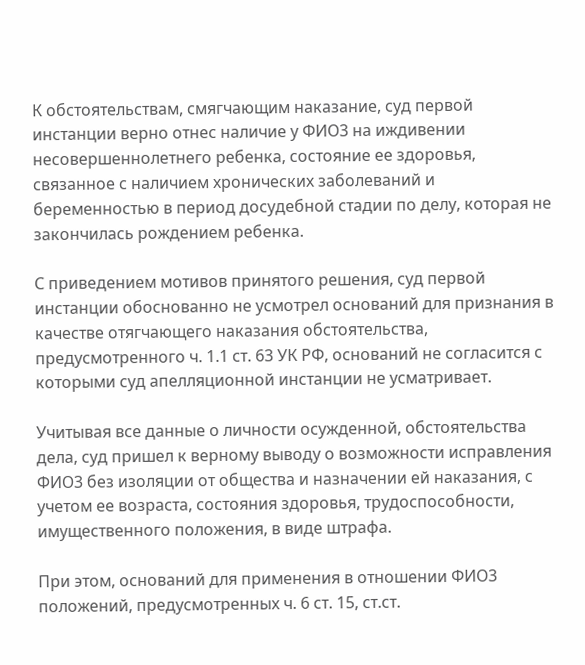К обстоятельствам, смягчающим наказание, суд первой инстанции верно отнес наличие у ФИО3 на иждивении несовершеннолетнего ребенка, состояние ее здоровья, связанное с наличием хронических заболеваний и беременностью в период досудебной стадии по делу, которая не закончилась рождением ребенка.

С приведением мотивов принятого решения, суд первой инстанции обоснованно не усмотрел оснований для признания в качестве отягчающего наказания обстоятельства, предусмотренного ч. 1.1 ст. 63 УК РФ, оснований не согласится с которыми суд апелляционной инстанции не усматривает.

Учитывая все данные о личности осужденной, обстоятельства дела, суд пришел к верному выводу о возможности исправления ФИО3 без изоляции от общества и назначении ей наказания, с учетом ее возраста, состояния здоровья, трудоспособности, имущественного положения, в виде штрафа.

При этом, оснований для применения в отношении ФИО3 положений, предусмотренных ч. 6 ст. 15, ст.ст.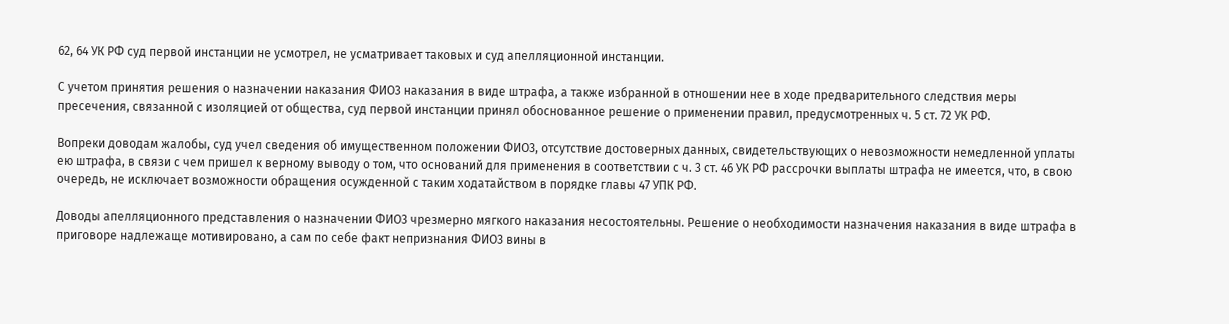62, 64 УК РФ суд первой инстанции не усмотрел, не усматривает таковых и суд апелляционной инстанции.

С учетом принятия решения о назначении наказания ФИО3 наказания в виде штрафа, а также избранной в отношении нее в ходе предварительного следствия меры пресечения, связанной с изоляцией от общества, суд первой инстанции принял обоснованное решение о применении правил, предусмотренных ч. 5 ст. 72 УК РФ.

Вопреки доводам жалобы, суд учел сведения об имущественном положении ФИО3, отсутствие достоверных данных, свидетельствующих о невозможности немедленной уплаты ею штрафа, в связи с чем пришел к верному выводу о том, что оснований для применения в соответствии с ч. 3 ст. 46 УК РФ рассрочки выплаты штрафа не имеется, что, в свою очередь, не исключает возможности обращения осужденной с таким ходатайством в порядке главы 47 УПК РФ.

Доводы апелляционного представления о назначении ФИО3 чрезмерно мягкого наказания несостоятельны. Решение о необходимости назначения наказания в виде штрафа в приговоре надлежаще мотивировано, а сам по себе факт непризнания ФИО3 вины в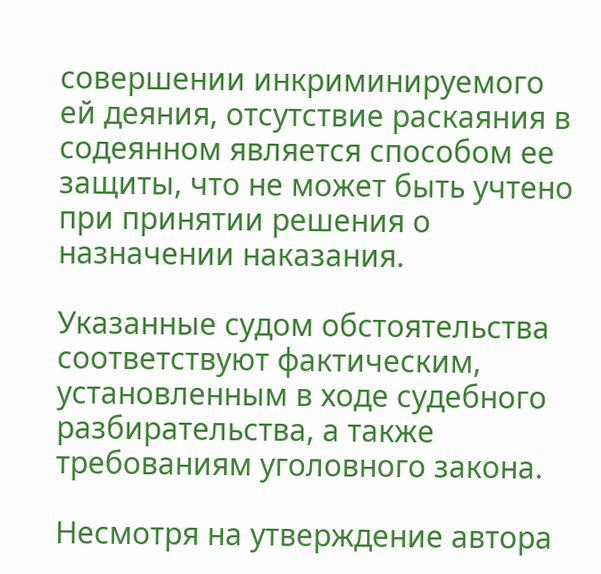совершении инкриминируемого ей деяния, отсутствие раскаяния в содеянном является способом ее защиты, что не может быть учтено при принятии решения о назначении наказания.

Указанные судом обстоятельства соответствуют фактическим, установленным в ходе судебного разбирательства, а также требованиям уголовного закона.

Несмотря на утверждение автора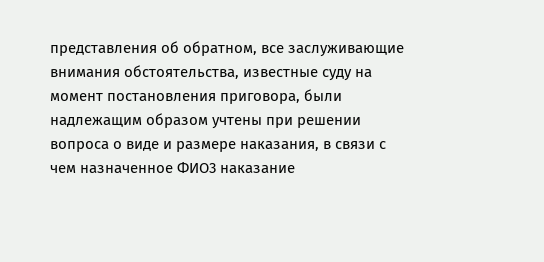представления об обратном, все заслуживающие внимания обстоятельства, известные суду на момент постановления приговора, были надлежащим образом учтены при решении вопроса о виде и размере наказания, в связи с чем назначенное ФИО3 наказание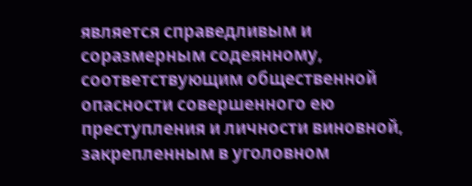является справедливым и соразмерным содеянному, соответствующим общественной опасности совершенного ею преступления и личности виновной, закрепленным в уголовном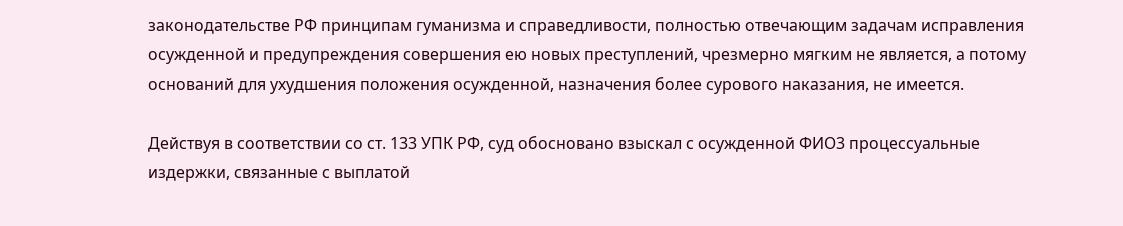законодательстве РФ принципам гуманизма и справедливости, полностью отвечающим задачам исправления осужденной и предупреждения совершения ею новых преступлений, чрезмерно мягким не является, а потому оснований для ухудшения положения осужденной, назначения более сурового наказания, не имеется.

Действуя в соответствии со ст. 133 УПК РФ, суд обосновано взыскал с осужденной ФИО3 процессуальные издержки, связанные с выплатой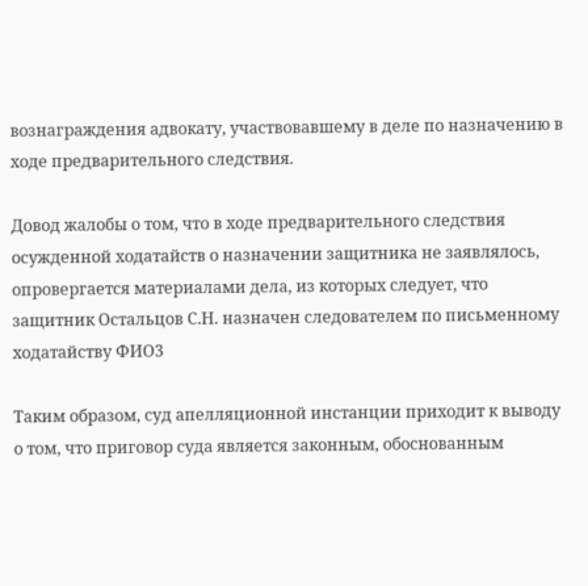вознаграждения адвокату, участвовавшему в деле по назначению в ходе предварительного следствия.

Довод жалобы о том, что в ходе предварительного следствия осужденной ходатайств о назначении защитника не заявлялось, опровергается материалами дела, из которых следует, что защитник Остальцов С.Н. назначен следователем по письменному ходатайству ФИО3

Таким образом, суд апелляционной инстанции приходит к выводу о том, что приговор суда является законным, обоснованным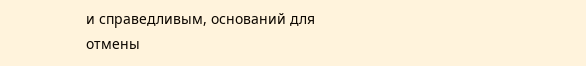и справедливым, оснований для отмены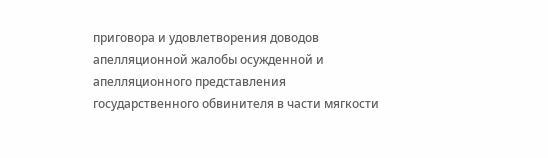приговора и удовлетворения доводов апелляционной жалобы осужденной и апелляционного представления государственного обвинителя в части мягкости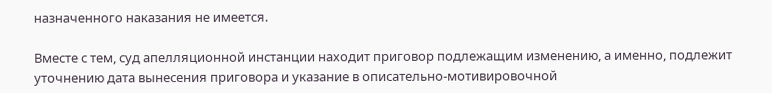назначенного наказания не имеется.

Вместе с тем, суд апелляционной инстанции находит приговор подлежащим изменению, а именно, подлежит уточнению дата вынесения приговора и указание в описательно-мотивировочной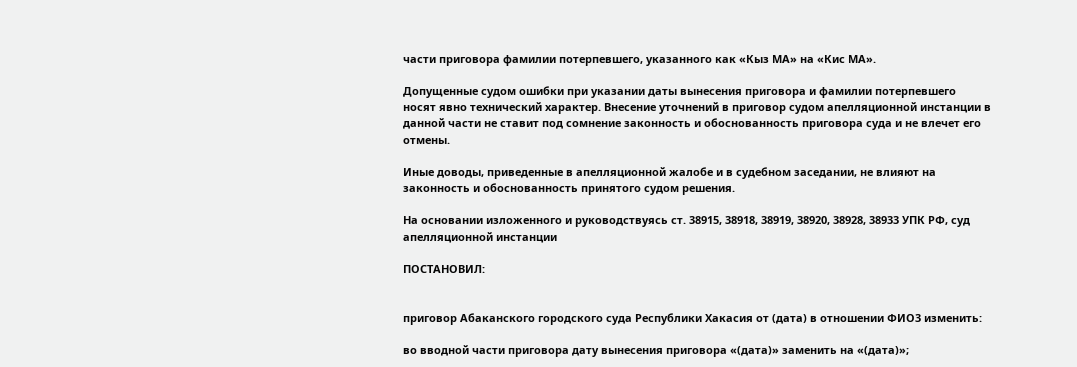части приговора фамилии потерпевшего, указанного как «Кыз МА» на «Кис МА».

Допущенные судом ошибки при указании даты вынесения приговора и фамилии потерпевшего носят явно технический характер. Внесение уточнений в приговор судом апелляционной инстанции в данной части не ставит под сомнение законность и обоснованность приговора суда и не влечет его отмены.

Иные доводы, приведенные в апелляционной жалобе и в судебном заседании, не влияют на законность и обоснованность принятого судом решения.

На основании изложенного и руководствуясь ст. 38915, 38918, 38919, 38920, 38928, 38933 УПК РФ, суд апелляционной инстанции

ПОСТАНОВИЛ:


приговор Абаканского городского суда Республики Хакасия от (дата) в отношении ФИО3 изменить:

во вводной части приговора дату вынесения приговора «(дата)» заменить на «(дата)»;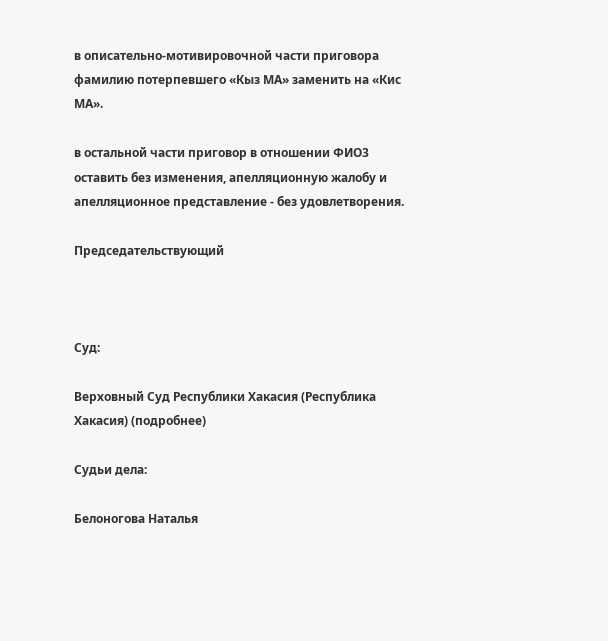в описательно-мотивировочной части приговора фамилию потерпевшего «Кыз МА» заменить на «Кис МА».

в остальной части приговор в отношении ФИО3 оставить без изменения, апелляционную жалобу и апелляционное представление - без удовлетворения.

Председательствующий



Суд:

Верховный Суд Республики Хакасия (Республика Хакасия) (подробнее)

Судьи дела:

Белоногова Наталья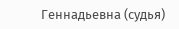Геннадьевна (судья)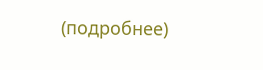(подробнее)